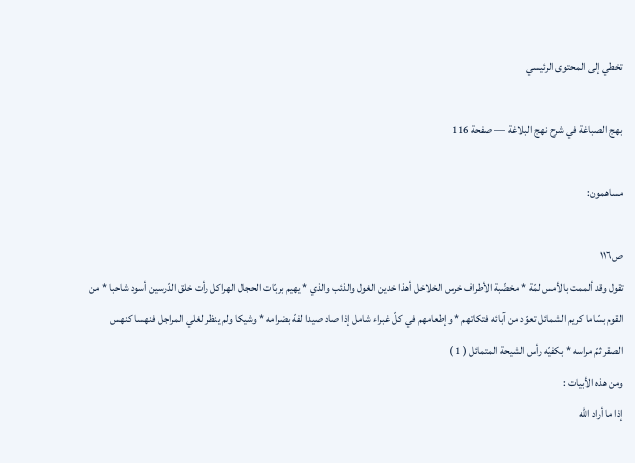تخطي إلى المحتوى الرئيسي

بهج الصباغة في شرح نهج البلاغة — صفحة 116

مساهمون:

ص١١٦
تقول وقد ألممت بالأمس لمّة * مخضّبة الأطراف خرس الخلاخل أهذا خدين الغول والذئب والذي * يهيم بربّات الحجال الهراكل رأت خلق الدّرسين أسود شاحبا * من القوم بسّاما كريم الشمائل تعوّد من آبائه فتكاتهم * وإطعامهم في كلّ غبراء شامل إذا صاد صيدا لفهّ بضرامه * وشيكا ولم ينظر لغلي المراجل فنهسا كنهس الصقر ثمّ مراسه * بكفيّه رأس الشيحة المتمائل ( 1 )
ومن هذه الأبيات :
إذا ما أراد اللّه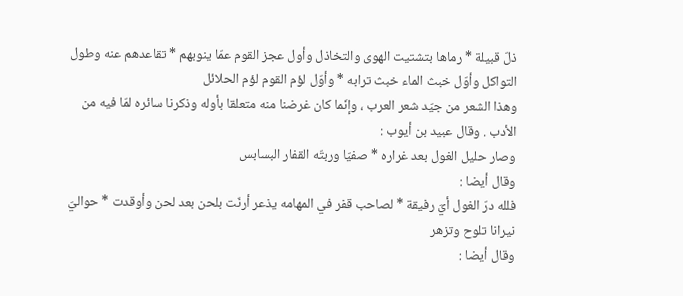ذلّ قبيلة * رماها بتشتيت الهوى والتخاذل وأول عجز القوم عمّا ينوبهم * تقاعدهم عنه وطول التواكل وأوّل خبث الماء خبث ترابه * وأوّل لؤم القوم لؤم الحلائل
وهذا الشعر من جيّد شعر العرب ، وإنّما كان غرضنا منه متعلقا بأوله وذكرنا سائره لمّا فيه من الأدب . وقال عبيد بن أيوب :
وصار حليل الغول بعد غراره * صفيّا وربتّه القفار البسابس
وقال أيضا :
فلله درّ الغول أيّ رفيقة * لصاحب قفر في المهامه يذعر أرنّت بلحن بعد لحن وأوقدت * حواليّ نيرانا تلوح وتزهر
وقال أيضا :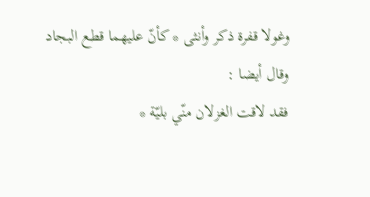وغولا قفرة ذكر وأنثى * كأنّ عليهما قطع البجاد
وقال أيضا :
فقد لاقت الغزلان منّي بليّة *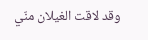وقد لاقت الغيلان منّي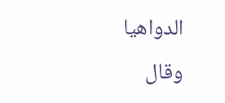الدواهيا
وقال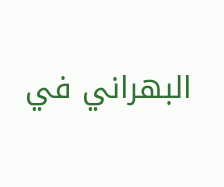البهراني في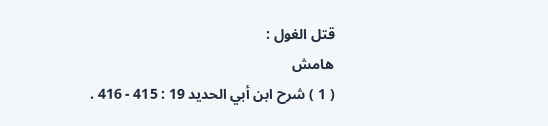قتل الغول :
هامش
( 1 ) شرح ابن أبي الحديد 19 : 415 - 416 .